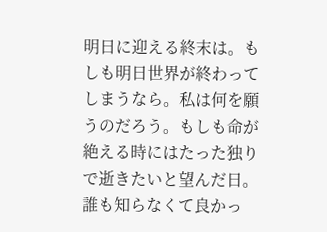明日に迎える終末は。もしも明日世界が終わってしまうなら。私は何を願うのだろう。もしも命が絶える時にはたった独りで逝きたいと望んだ日。誰も知らなくて良かっ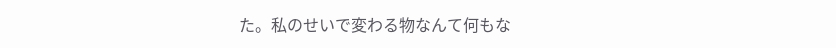た。私のせいで変わる物なんて何もな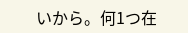いから。何1つ在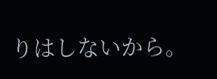りはしないから。